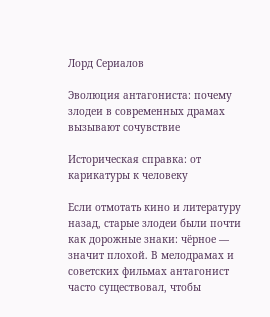Лорд Сериалов

Эволюция антагониста: почему злодеи в современных драмах вызывают сочувствие

Историческая справка: от карикатуры к человеку

Если отмотать кино и литературу назад, старые злодеи были почти как дорожные знаки: чёрное — значит плохой. В мелодрамах и советских фильмах антагонист часто существовал, чтобы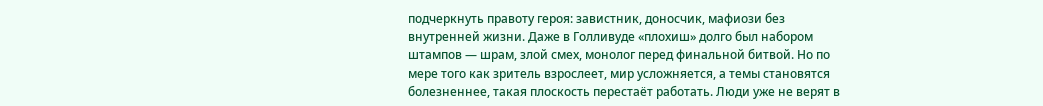подчеркнуть правоту героя: завистник, доносчик, мафиози без внутренней жизни. Даже в Голливуде «плохиш» долго был набором штампов — шрам, злой смех, монолог перед финальной битвой. Но по мере того как зритель взрослеет, мир усложняется, а темы становятся болезненнее, такая плоскость перестаёт работать. Люди уже не верят в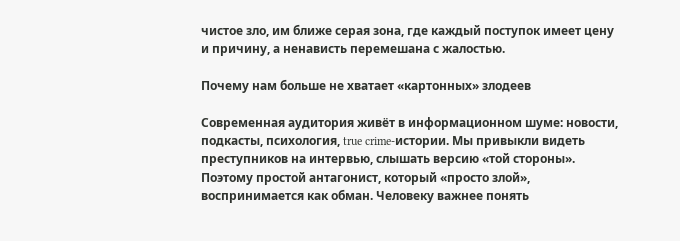чистое зло, им ближе серая зона, где каждый поступок имеет цену и причину, а ненависть перемешана с жалостью.

Почему нам больше не хватает «картонных» злодеев

Современная аудитория живёт в информационном шуме: новости, подкасты, психология, true crime‑истории. Мы привыкли видеть преступников на интервью, слышать версию «той стороны». Поэтому простой антагонист, который «просто злой», воспринимается как обман. Человеку важнее понять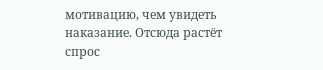мотивацию, чем увидеть наказание. Отсюда растёт спрос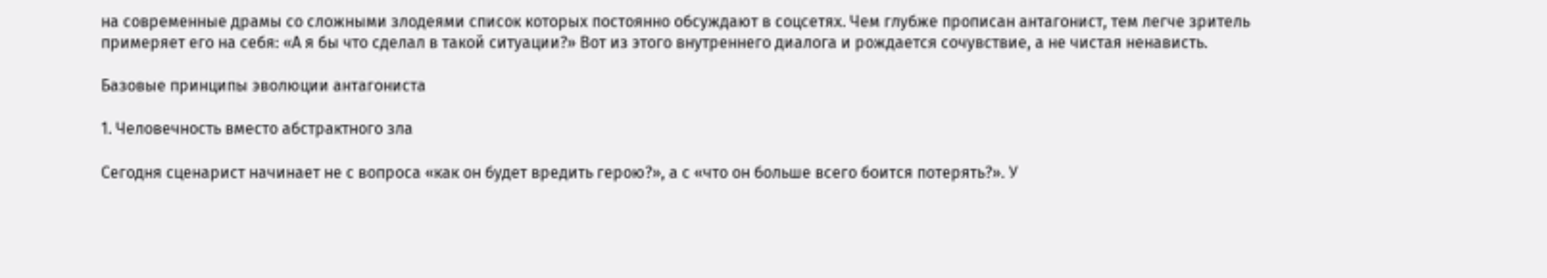на современные драмы со сложными злодеями список которых постоянно обсуждают в соцсетях. Чем глубже прописан антагонист, тем легче зритель примеряет его на себя: «А я бы что сделал в такой ситуации?» Вот из этого внутреннего диалога и рождается сочувствие, а не чистая ненависть.

Базовые принципы эволюции антагониста

1. Человечность вместо абстрактного зла

Сегодня сценарист начинает не с вопроса «как он будет вредить герою?», а с «что он больше всего боится потерять?». У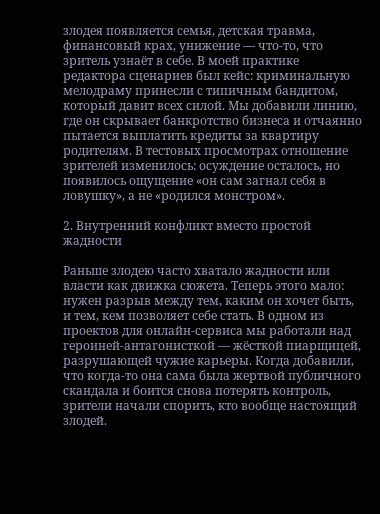злодея появляется семья, детская травма, финансовый крах, унижение — что‑то, что зритель узнаёт в себе. В моей практике редактора сценариев был кейс: криминальную мелодраму принесли с типичным бандитом, который давит всех силой. Мы добавили линию, где он скрывает банкротство бизнеса и отчаянно пытается выплатить кредиты за квартиру родителям. В тестовых просмотрах отношение зрителей изменилось: осуждение осталось, но появилось ощущение «он сам загнал себя в ловушку», а не «родился монстром».

2. Внутренний конфликт вместо простой жадности

Раньше злодею часто хватало жадности или власти как движка сюжета. Теперь этого мало: нужен разрыв между тем, каким он хочет быть, и тем, кем позволяет себе стать. В одном из проектов для онлайн‑сервиса мы работали над героиней‑антагонисткой — жёсткой пиарщицей, разрушающей чужие карьеры. Когда добавили, что когда‑то она сама была жертвой публичного скандала и боится снова потерять контроль, зрители начали спорить, кто вообще настоящий злодей.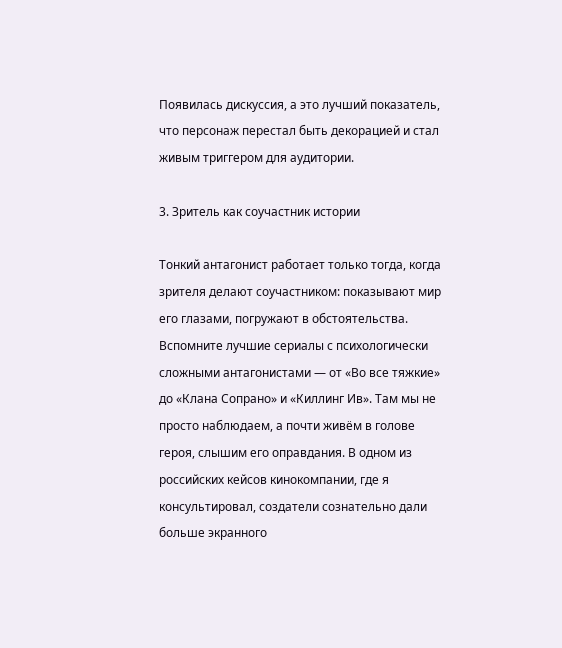Появилась дискуссия, а это лучший показатель, что персонаж перестал быть декорацией и стал живым триггером для аудитории.

3. Зритель как соучастник истории

Тонкий антагонист работает только тогда, когда зрителя делают соучастником: показывают мир его глазами, погружают в обстоятельства. Вспомните лучшие сериалы с психологически сложными антагонистами — от «Во все тяжкие» до «Клана Сопрано» и «Киллинг Ив». Там мы не просто наблюдаем, а почти живём в голове героя, слышим его оправдания. В одном из российских кейсов кинокомпании, где я консультировал, создатели сознательно дали больше экранного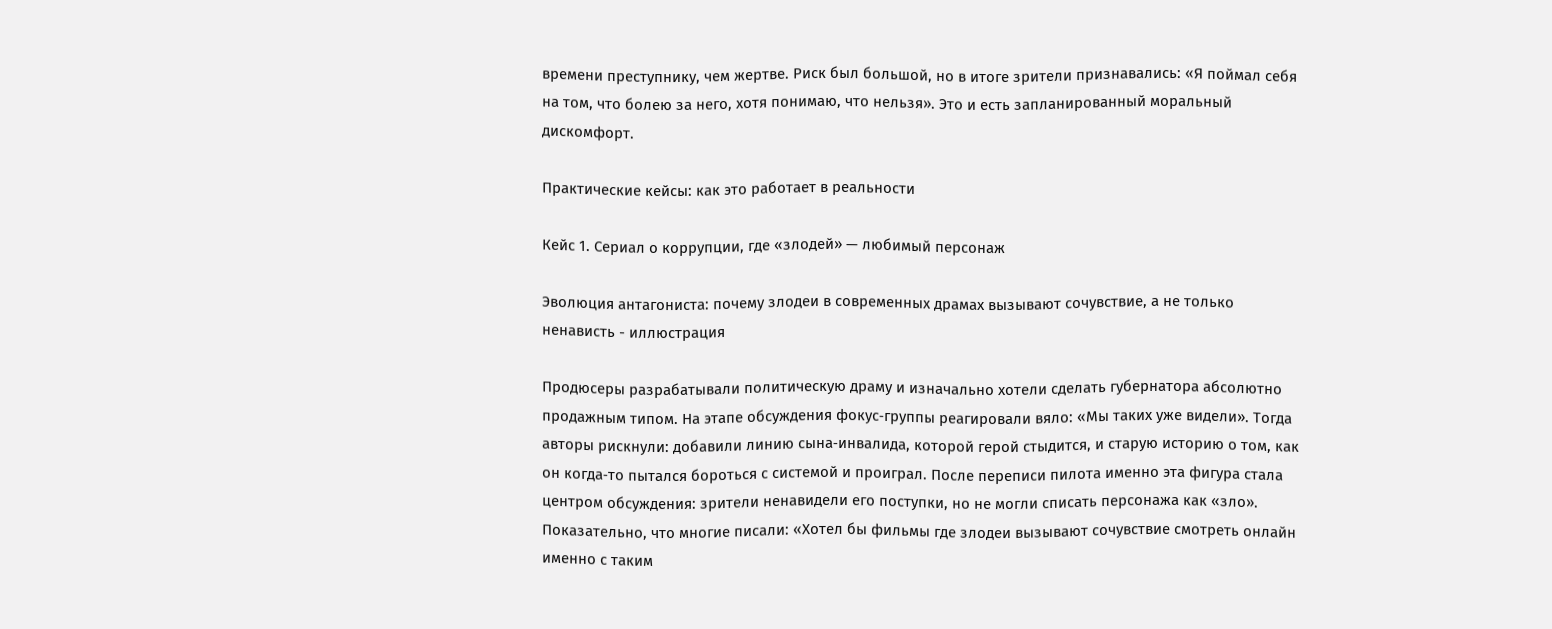времени преступнику, чем жертве. Риск был большой, но в итоге зрители признавались: «Я поймал себя на том, что болею за него, хотя понимаю, что нельзя». Это и есть запланированный моральный дискомфорт.

Практические кейсы: как это работает в реальности

Кейс 1. Сериал о коррупции, где «злодей» — любимый персонаж

Эволюция антагониста: почему злодеи в современных драмах вызывают сочувствие, а не только ненависть - иллюстрация

Продюсеры разрабатывали политическую драму и изначально хотели сделать губернатора абсолютно продажным типом. На этапе обсуждения фокус‑группы реагировали вяло: «Мы таких уже видели». Тогда авторы рискнули: добавили линию сына‑инвалида, которой герой стыдится, и старую историю о том, как он когда‑то пытался бороться с системой и проиграл. После переписи пилота именно эта фигура стала центром обсуждения: зрители ненавидели его поступки, но не могли списать персонажа как «зло». Показательно, что многие писали: «Хотел бы фильмы где злодеи вызывают сочувствие смотреть онлайн именно с таким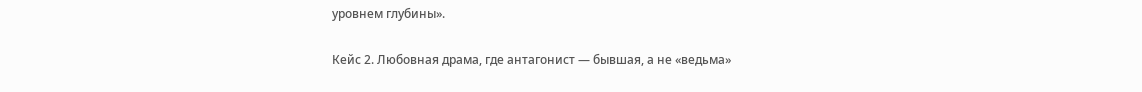уровнем глубины».

Кейс 2. Любовная драма, где антагонист — бывшая, а не «ведьма»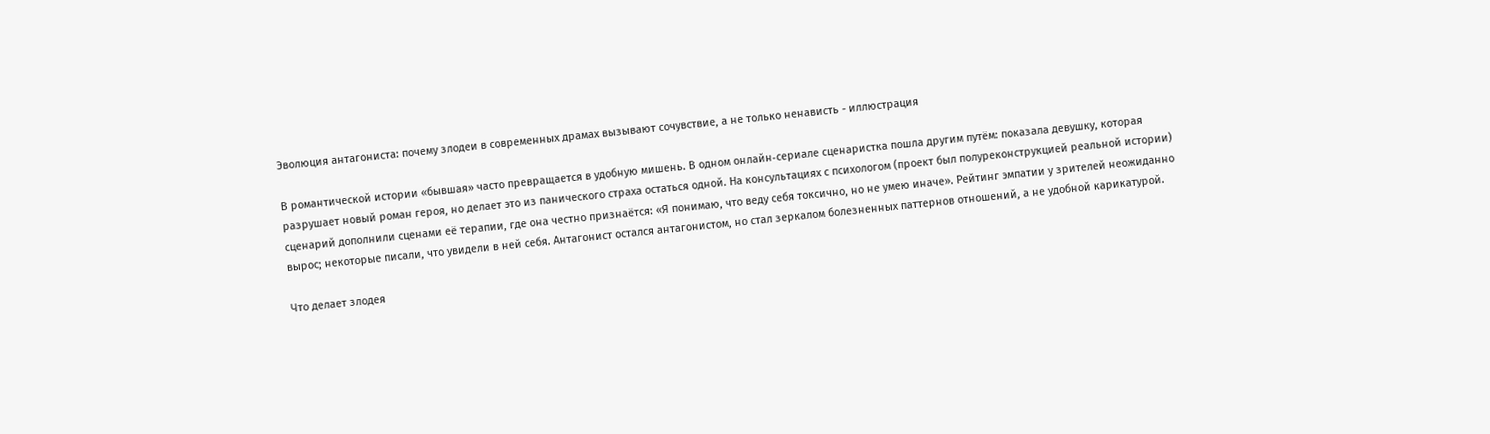Эволюция антагониста: почему злодеи в современных драмах вызывают сочувствие, а не только ненависть - иллюстрация

В романтической истории «бывшая» часто превращается в удобную мишень. В одном онлайн‑сериале сценаристка пошла другим путём: показала девушку, которая разрушает новый роман героя, но делает это из панического страха остаться одной. На консультациях с психологом (проект был полуреконструкцией реальной истории) сценарий дополнили сценами её терапии, где она честно признаётся: «Я понимаю, что веду себя токсично, но не умею иначе». Рейтинг эмпатии у зрителей неожиданно вырос; некоторые писали, что увидели в ней себя. Антагонист остался антагонистом, но стал зеркалом болезненных паттернов отношений, а не удобной карикатурой.

Что делает злодея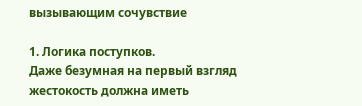вызывающим сочувствие

1. Логика поступков.
Даже безумная на первый взгляд жестокость должна иметь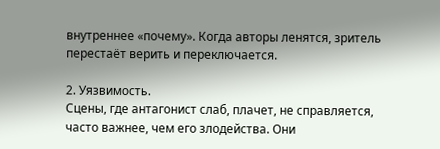внутреннее «почему». Когда авторы ленятся, зритель перестаёт верить и переключается.

2. Уязвимость.
Сцены, где антагонист слаб, плачет, не справляется, часто важнее, чем его злодейства. Они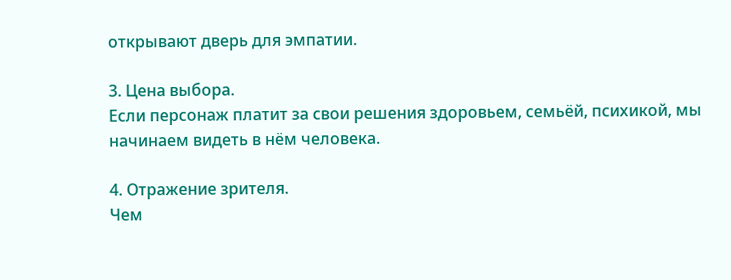открывают дверь для эмпатии.

3. Цена выбора.
Если персонаж платит за свои решения здоровьем, семьёй, психикой, мы начинаем видеть в нём человека.

4. Отражение зрителя.
Чем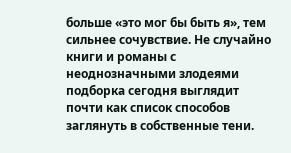больше «это мог бы быть я», тем сильнее сочувствие. Не случайно книги и романы с неоднозначными злодеями подборка сегодня выглядит почти как список способов заглянуть в собственные тени.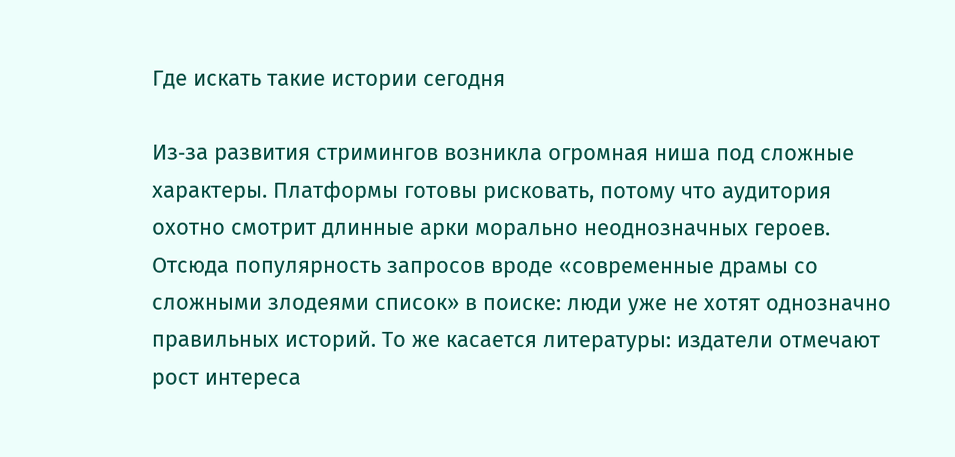Где искать такие истории сегодня

Из‑за развития стримингов возникла огромная ниша под сложные характеры. Платформы готовы рисковать, потому что аудитория охотно смотрит длинные арки морально неоднозначных героев. Отсюда популярность запросов вроде «современные драмы со сложными злодеями список» в поиске: люди уже не хотят однозначно правильных историй. То же касается литературы: издатели отмечают рост интереса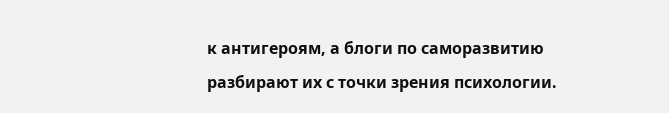к антигероям, а блоги по саморазвитию разбирают их с точки зрения психологии.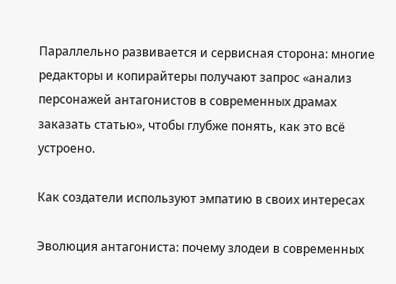Параллельно развивается и сервисная сторона: многие редакторы и копирайтеры получают запрос «анализ персонажей антагонистов в современных драмах заказать статью», чтобы глубже понять, как это всё устроено.

Как создатели используют эмпатию в своих интересах

Эволюция антагониста: почему злодеи в современных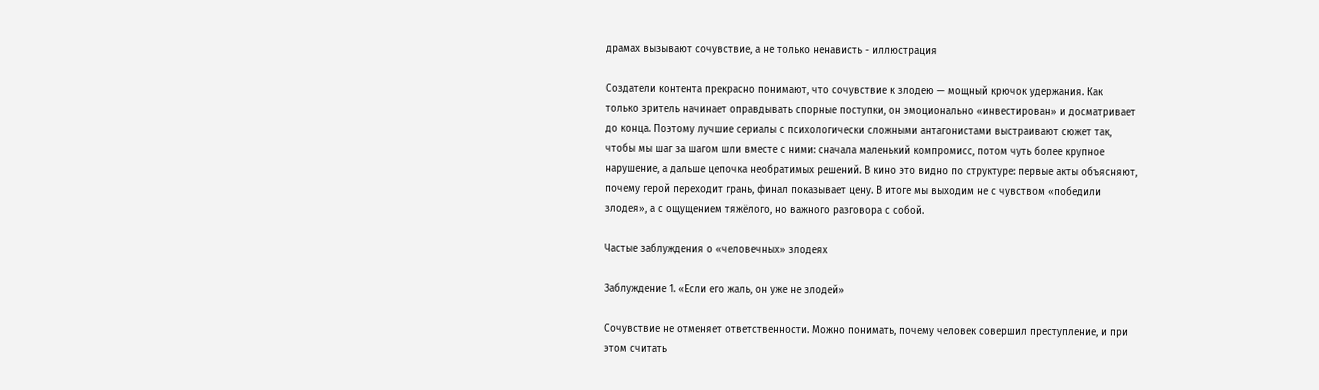драмах вызывают сочувствие, а не только ненависть - иллюстрация

Создатели контента прекрасно понимают, что сочувствие к злодею — мощный крючок удержания. Как только зритель начинает оправдывать спорные поступки, он эмоционально «инвестирован» и досматривает до конца. Поэтому лучшие сериалы с психологически сложными антагонистами выстраивают сюжет так, чтобы мы шаг за шагом шли вместе с ними: сначала маленький компромисс, потом чуть более крупное нарушение, а дальше цепочка необратимых решений. В кино это видно по структуре: первые акты объясняют, почему герой переходит грань, финал показывает цену. В итоге мы выходим не с чувством «победили злодея», а с ощущением тяжёлого, но важного разговора с собой.

Частые заблуждения о «человечных» злодеях

Заблуждение 1. «Если его жаль, он уже не злодей»

Сочувствие не отменяет ответственности. Можно понимать, почему человек совершил преступление, и при этом считать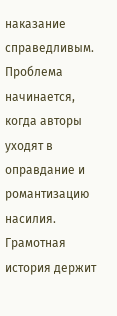наказание справедливым. Проблема начинается, когда авторы уходят в оправдание и романтизацию насилия. Грамотная история держит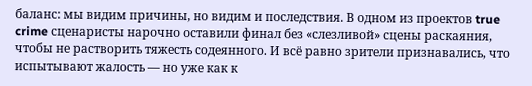баланс: мы видим причины, но видим и последствия. В одном из проектов true crime сценаристы нарочно оставили финал без «слезливой» сцены раскаяния, чтобы не растворить тяжесть содеянного. И всё равно зрители признавались, что испытывают жалость — но уже как к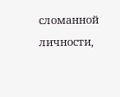сломанной личности,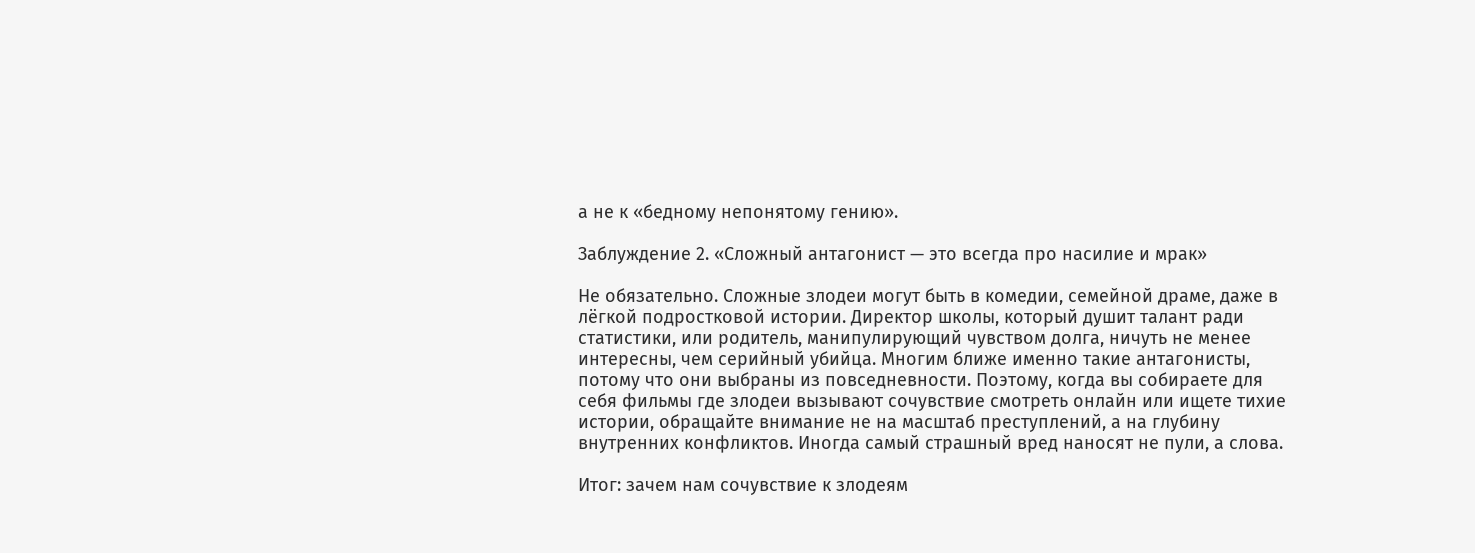а не к «бедному непонятому гению».

Заблуждение 2. «Сложный антагонист — это всегда про насилие и мрак»

Не обязательно. Сложные злодеи могут быть в комедии, семейной драме, даже в лёгкой подростковой истории. Директор школы, который душит талант ради статистики, или родитель, манипулирующий чувством долга, ничуть не менее интересны, чем серийный убийца. Многим ближе именно такие антагонисты, потому что они выбраны из повседневности. Поэтому, когда вы собираете для себя фильмы где злодеи вызывают сочувствие смотреть онлайн или ищете тихие истории, обращайте внимание не на масштаб преступлений, а на глубину внутренних конфликтов. Иногда самый страшный вред наносят не пули, а слова.

Итог: зачем нам сочувствие к злодеям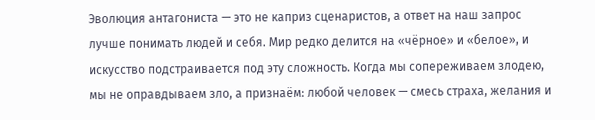Эволюция антагониста — это не каприз сценаристов, а ответ на наш запрос лучше понимать людей и себя. Мир редко делится на «чёрное» и «белое», и искусство подстраивается под эту сложность. Когда мы сопереживаем злодею, мы не оправдываем зло, а признаём: любой человек — смесь страха, желания и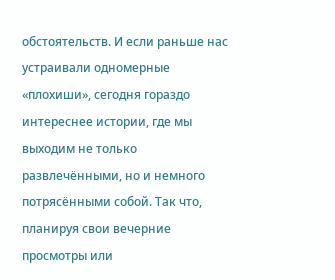обстоятельств. И если раньше нас устраивали одномерные «плохиши», сегодня гораздо интереснее истории, где мы выходим не только развлечёнными, но и немного потрясёнными собой. Так что, планируя свои вечерние просмотры или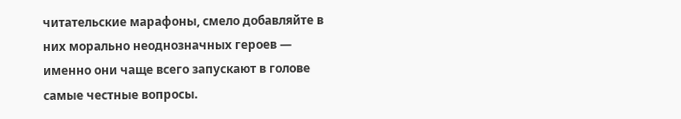читательские марафоны, смело добавляйте в них морально неоднозначных героев — именно они чаще всего запускают в голове самые честные вопросы.